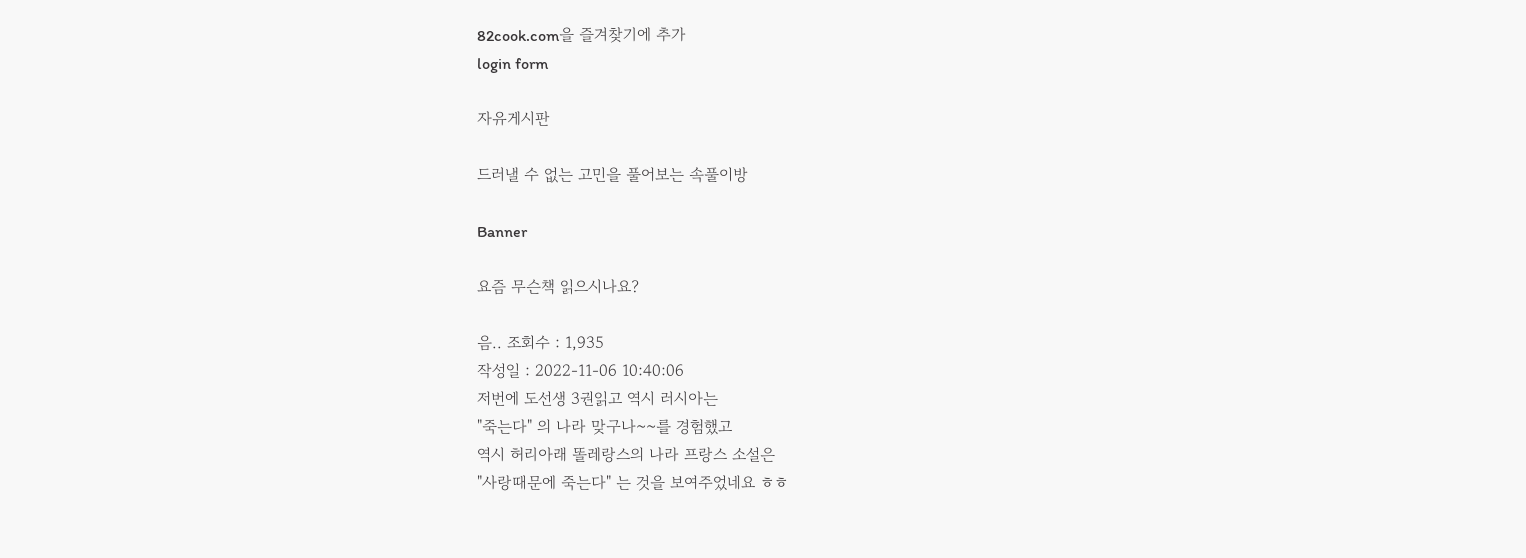82cook.com을 즐겨찾기에 추가
login form

자유게시판

드러낼 수 없는 고민을 풀어보는 속풀이방

Banner

요즘 무슨책 읽으시나요?

음.. 조회수 : 1,935
작성일 : 2022-11-06 10:40:06
저번에 도선생 3권읽고 역시 러시아는
"죽는다" 의 나라 맞구나~~를 경험했고
역시 허리아래 똘레랑스의 나라 프랑스 소설은
"사랑때문에 죽는다" 는 것을 보여주었네요 ㅎㅎ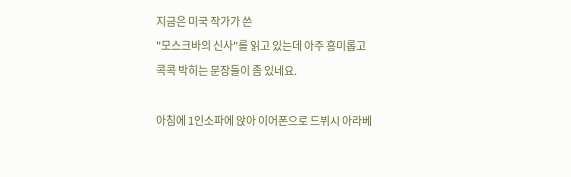지금은 미국 작가가 쓴
"모스크바의 신사"를 읽고 있는데 아주 흥미롭고
콕콕 박히는 문장들이 좀 있네요.

아침에 1인소파에 앉아 이어폰으로 드뷔시 아라베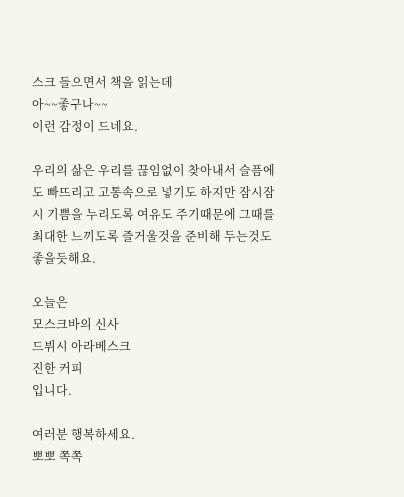스크 들으면서 책을 읽는데
아~~좋구나~~
이런 감정이 드네요.

우리의 삶은 우리를 끊임없이 찾아내서 슬픔에도 빠뜨리고 고통속으로 넣기도 하지만 잠시잠시 기쁨을 누리도록 여유도 주기때문에 그때를 최대한 느끼도록 즐거울것을 준비해 두는것도 좋을듯해요.

오늘은
모스크바의 신사
드뷔시 아라베스크
진한 커피
입니다.

여러분 행복하세요.
뽀뽀 쪽쪽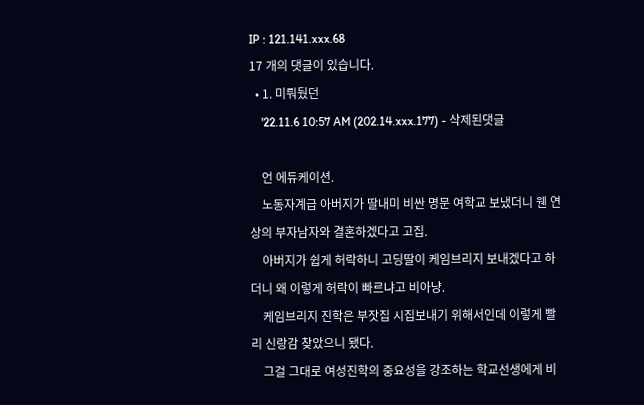IP : 121.141.xxx.68
17 개의 댓글이 있습니다.
  • 1. 미뤄뒀던
    '22.11.6 10:57 AM (202.14.xxx.177) - 삭제된댓글

    언 에듀케이션.
    노동자계급 아버지가 딸내미 비싼 명문 여학교 보냈더니 웬 연상의 부자남자와 결혼하겠다고 고집.
    아버지가 쉽게 허락하니 고딩딸이 케임브리지 보내겠다고 하더니 왜 이렇게 허락이 빠르냐고 비아냥.
    케임브리지 진학은 부잣집 시집보내기 위해서인데 이렇게 빨리 신랑감 찾았으니 됐다.
    그걸 그대로 여성진학의 중요성을 강조하는 학교선생에게 비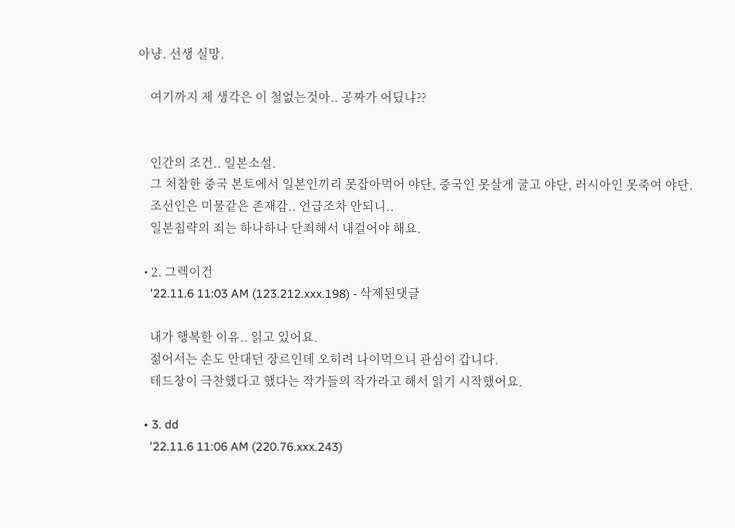아냥. 선생 실망.

    여기까지 제 생각은 이 철없는것아.. 공짜가 어딨냐??


    인간의 조건.. 일본소설.
    그 처참한 중국 본토에서 일본인끼리 못잡아먹어 야단, 중국인 못살게 굴고 야단, 러시아인 못죽여 야단.
    조선인은 미물같은 존재감.. 언급조차 안되니..
    일본침략의 죄는 하나하나 단죄해서 내걸어야 해요.

  • 2. 그렉이건
    '22.11.6 11:03 AM (123.212.xxx.198) - 삭제된댓글

    내가 행복한 이유.. 읽고 있어요.
    젊어서는 손도 안대던 장르인데 오히려 나이먹으니 관심이 갑니다.
    테드창이 극찬했다고 했다는 작가들의 작가라고 해서 읽기 시작했어요.

  • 3. dd
    '22.11.6 11:06 AM (220.76.xxx.243)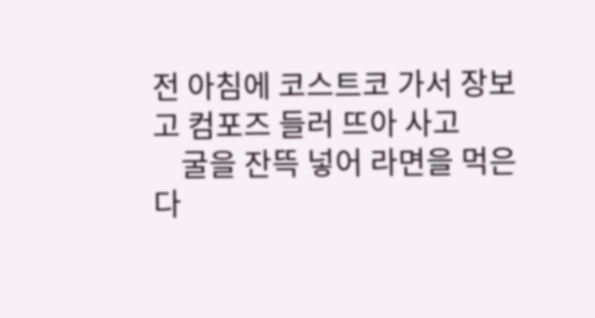전 아침에 코스트코 가서 장보고 컴포즈 들러 뜨아 사고
    굴을 잔뜩 넣어 라면을 먹은 다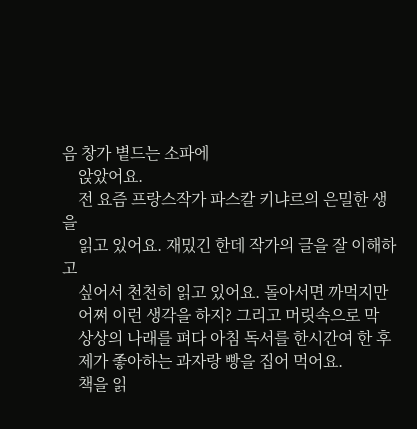음 창가 볕드는 소파에
    앉았어요.
    전 요즘 프랑스작가 파스칼 키냐르의 은밀한 생을
    읽고 있어요. 재밌긴 한데 작가의 글을 잘 이해하고
    싶어서 천천히 읽고 있어요. 돌아서면 까먹지만
    어쩌 이런 생각을 하지? 그리고 머릿속으로 막
    상상의 나래를 펴다 아침 독서를 한시간여 한 후
    제가 좋아하는 과자랑 빵을 집어 먹어요.
    책을 읽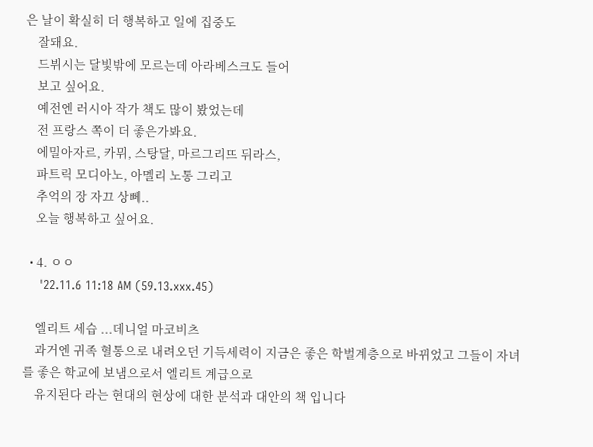은 날이 확실히 더 행복하고 일에 집중도
    잘돼요.
    드뷔시는 달빛밖에 모르는데 아라베스크도 들어
    보고 싶어요.
    예전엔 러시아 작가 책도 많이 봤었는데
    전 프랑스 쪽이 더 좋은가봐요.
    에밀아자르, 카뮈, 스탕달, 마르그리뜨 뒤라스,
    파트릭 모디아노, 아멜리 노통 그리고
    추억의 장 자끄 상뻬..
    오늘 행복하고 싶어요.

  • 4. ㅇㅇ
    '22.11.6 11:18 AM (59.13.xxx.45)

    엘리트 세습 ...데니얼 마코비츠
    과거엔 귀족 혈통으로 내려오던 기득세력이 지금은 좋은 학벌계층으로 바뀌었고 그들이 자녀를 좋은 학교에 보냄으로서 엘리트 계급으로
    유지된다 라는 현대의 현상에 대한 분석과 대안의 책 입니다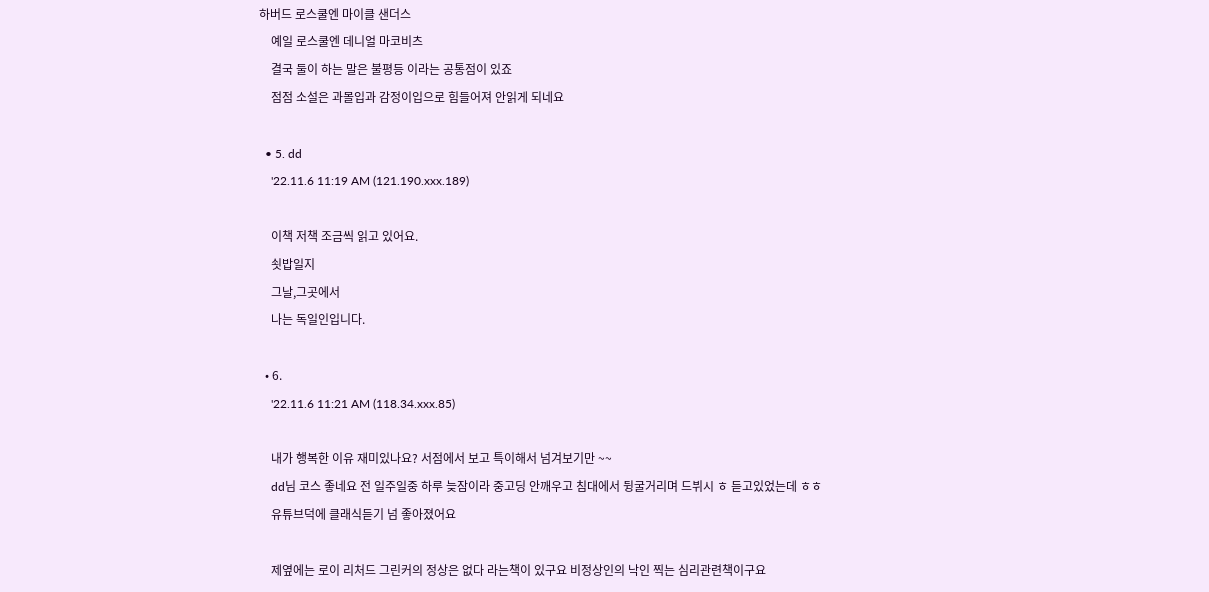하버드 로스쿨엔 마이클 샌더스
    예일 로스쿨엔 데니얼 마코비츠
    결국 둘이 하는 말은 불평등 이라는 공통점이 있죠
    점점 소설은 과몰입과 감정이입으로 힘들어져 안읽게 되네요

  • 5. dd
    '22.11.6 11:19 AM (121.190.xxx.189)

    이책 저책 조금씩 읽고 있어요.
    쇳밥일지
    그날,그곳에서
    나는 독일인입니다.

  • 6.
    '22.11.6 11:21 AM (118.34.xxx.85)

    내가 행복한 이유 재미있나요? 서점에서 보고 특이해서 넘겨보기만 ~~
    dd님 코스 좋네요 전 일주일중 하루 늦잠이라 중고딩 안깨우고 침대에서 뒹굴거리며 드뷔시 ㅎ 듣고있었는데 ㅎㅎ
    유튜브덕에 클래식듣기 넘 좋아졌어요

    제옆에는 로이 리처드 그린커의 정상은 없다 라는책이 있구요 비정상인의 낙인 찍는 심리관련책이구요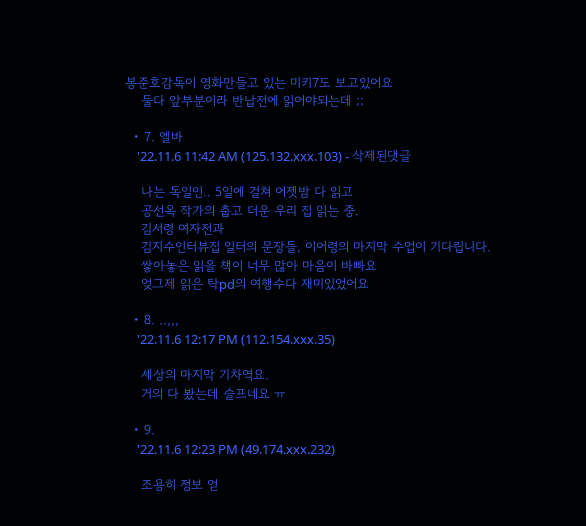봉준호감독이 영화만들고 있는 미키7도 보고있어요
    둘다 앞부분이라 반납전에 읽어야되는데 ;;

  • 7. 엘바
    '22.11.6 11:42 AM (125.132.xxx.103) - 삭제된댓글

    나는 독일인.. 5일에 걸쳐 어젯밤 다 읽고
    공선옥 작가의 춥고 더운 우리 집 읽는 중.
    김서령 여자전과
    김지수인터뷰집 일터의 문장들, 이어령의 마지막 수업이 기다립니다.
    쌓아놓은 읽을 책이 너무 많아 마음이 바빠요
    엊그제 읽은 탁pd의 여행수다 재미있었어요

  • 8. ..,,,
    '22.11.6 12:17 PM (112.154.xxx.35)

    세상의 마지막 기차역요.
    거의 다 봤는데 슬프네요 ㅠ

  • 9.
    '22.11.6 12:23 PM (49.174.xxx.232)

    조용히 정보 얻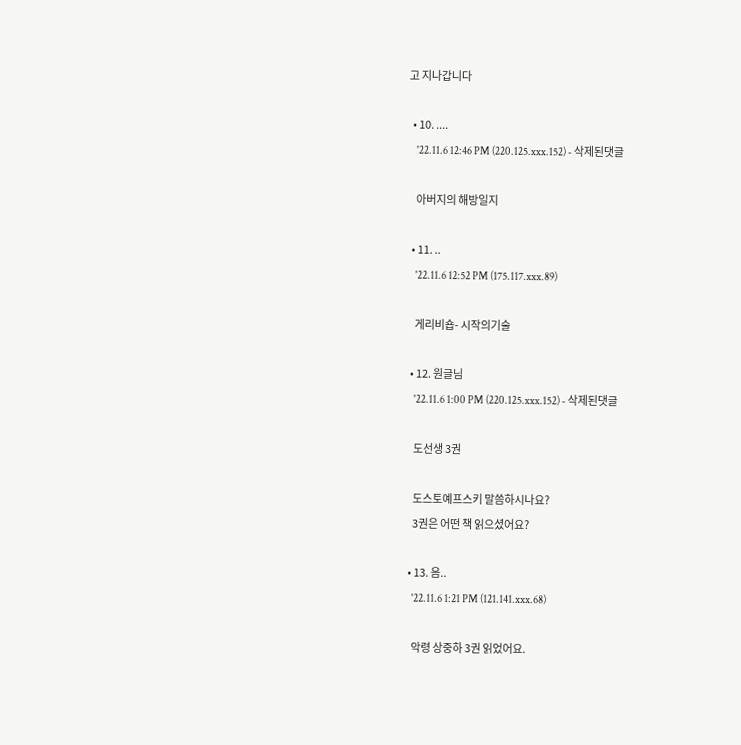고 지나갑니다

  • 10. ....
    '22.11.6 12:46 PM (220.125.xxx.152) - 삭제된댓글

    아버지의 해방일지

  • 11. ..
    '22.11.6 12:52 PM (175.117.xxx.89)

    게리비숍- 시작의기술

  • 12. 원글님
    '22.11.6 1:00 PM (220.125.xxx.152) - 삭제된댓글

    도선생 3권

    도스토예프스키 말씀하시나요?
    3권은 어떤 책 읽으셨어요?

  • 13. 음..
    '22.11.6 1:21 PM (121.141.xxx.68)

    악령 상중하 3권 읽었어요.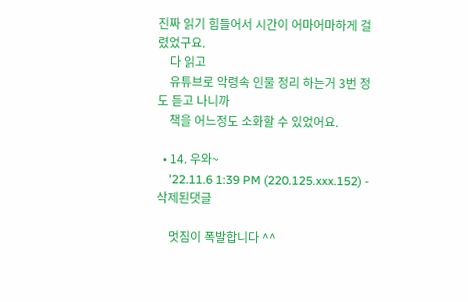진짜 읽기 힘들어서 시간이 어마어마하게 걸렸었구요.
    다 읽고
    유튜브로 악령속 인물 정리 하는거 3번 정도 듣고 나니까
    책을 어느정도 소화할 수 있었어요.

  • 14. 우와~
    '22.11.6 1:39 PM (220.125.xxx.152) - 삭제된댓글

    멋짐이 폭발합니다 ^^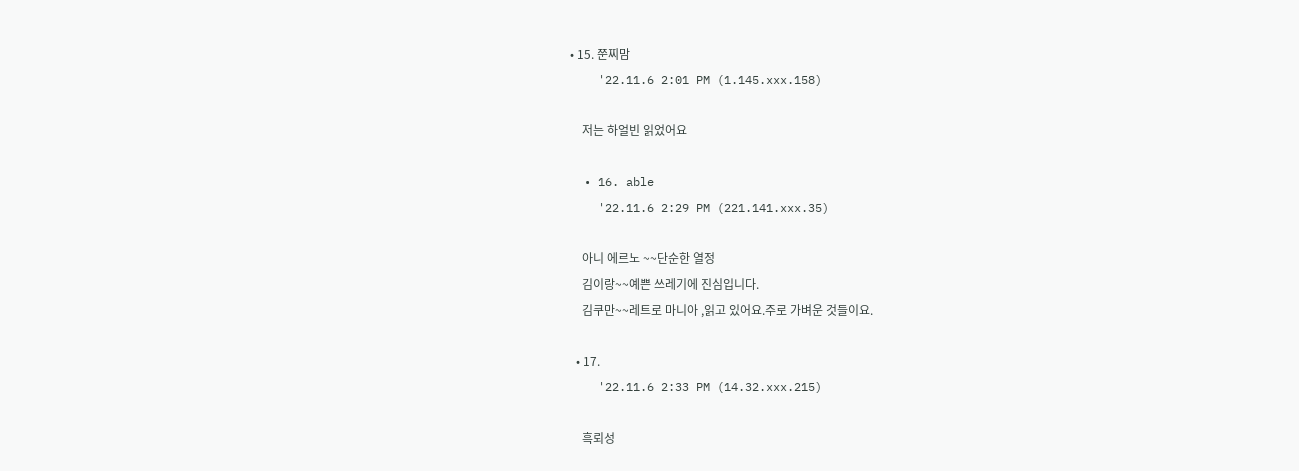• 15. 쭌찌맘
    '22.11.6 2:01 PM (1.145.xxx.158)

    저는 하얼빈 읽었어요

  • 16. able
    '22.11.6 2:29 PM (221.141.xxx.35)

    아니 에르노 ~~단순한 열정
    김이랑~~예쁜 쓰레기에 진심입니다.
    김쿠만~~레트로 마니아 ,읽고 있어요.주로 가벼운 것들이요.

  • 17.
    '22.11.6 2:33 PM (14.32.xxx.215)

    흑뢰성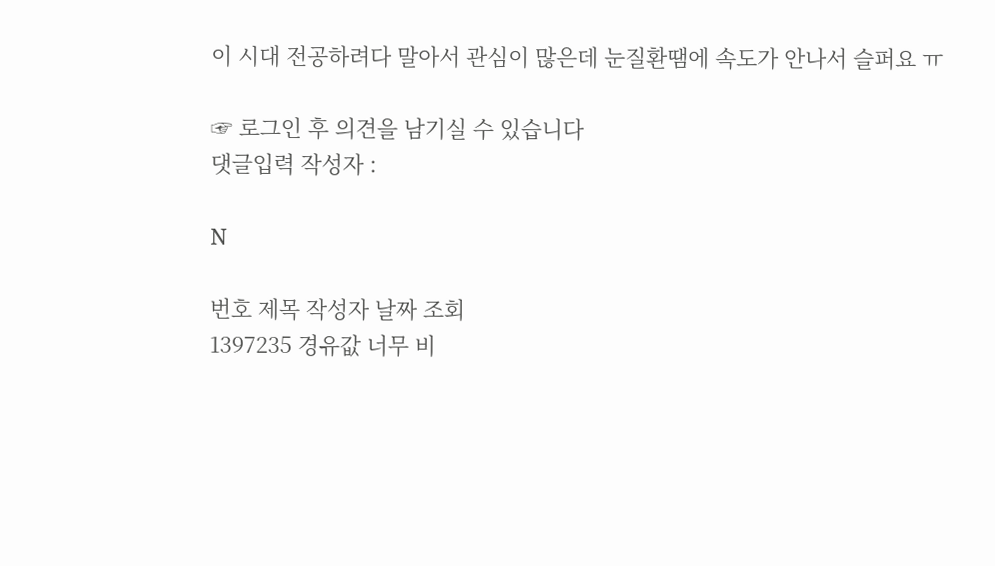이 시대 전공하려다 말아서 관심이 많은데 눈질환땜에 속도가 안나서 슬퍼요 ㅠ

☞ 로그인 후 의견을 남기실 수 있습니다
댓글입력 작성자 :

N

번호 제목 작성자 날짜 조회
1397235 경유값 너무 비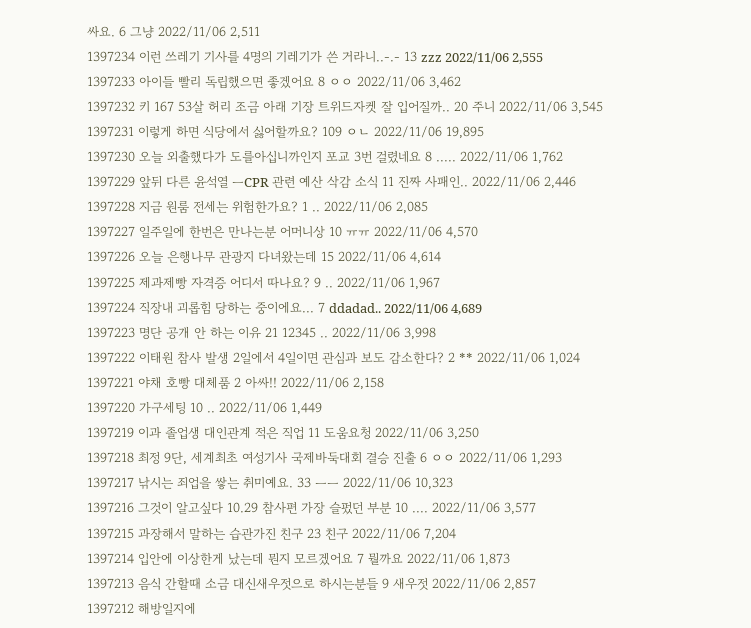싸요. 6 그냥 2022/11/06 2,511
1397234 이런 쓰레기 기사를 4명의 기레기가 쓴 거라니..-.- 13 zzz 2022/11/06 2,555
1397233 아이들 빨리 독립했으면 좋겠어요 8 ㅇㅇ 2022/11/06 3,462
1397232 키 167 53살 허리 조금 아래 기장 트위드자켓 잘 입어질까.. 20 주니 2022/11/06 3,545
1397231 이렇게 하면 식당에서 싫어할까요? 109 ㅇㄴ 2022/11/06 19,895
1397230 오늘 외출했다가 도를아십니까인지 포교 3번 걸렸네요 8 ..... 2022/11/06 1,762
1397229 앞뒤 다른 윤석열 ㅡCPR 관련 예산 삭감 소식 11 진짜 사패인.. 2022/11/06 2,446
1397228 지금 원룸 전세는 위험한가요? 1 .. 2022/11/06 2,085
1397227 일주일에 한번은 만나는분 어머니상 10 ㅠㅠ 2022/11/06 4,570
1397226 오늘 은행나무 관광지 다녀왔는데 15 2022/11/06 4,614
1397225 제과제빵 자격증 어디서 따나요? 9 .. 2022/11/06 1,967
1397224 직장내 괴롭힘 당하는 중이에요... 7 ddadad.. 2022/11/06 4,689
1397223 명단 공개 안 하는 이유 21 12345 .. 2022/11/06 3,998
1397222 이태원 참사 발생 2일에서 4일이면 관심과 보도 감소한다? 2 ** 2022/11/06 1,024
1397221 야채 호빵 대체품 2 아싸!! 2022/11/06 2,158
1397220 가구세팅 10 .. 2022/11/06 1,449
1397219 이과 졸업생 대인관계 적은 직업 11 도움요청 2022/11/06 3,250
1397218 최정 9단, 세계최초 여성기사 국제바둑대회 결승 진출 6 ㅇㅇ 2022/11/06 1,293
1397217 낚시는 죄업을 쌓는 취미예요. 33 ㅡㅡ 2022/11/06 10,323
1397216 그것이 알고싶다 10.29 참사편 가장 슬펐던 부분 10 .... 2022/11/06 3,577
1397215 과장해서 말하는 습관가진 친구 23 친구 2022/11/06 7,204
1397214 입안에 이상한게 났는데 뭔지 모르겠어요 7 뭘까요 2022/11/06 1,873
1397213 음식 간할때 소금 대신새우젓으로 하시는분들 9 새우젓 2022/11/06 2,857
1397212 해방일지에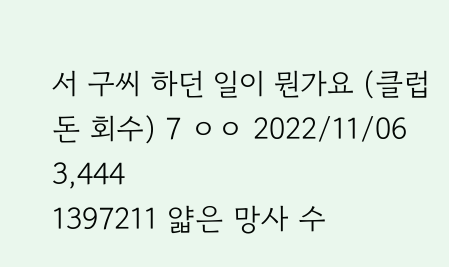서 구씨 하던 일이 뭔가요 (클럽 돈 회수) 7 ㅇㅇ 2022/11/06 3,444
1397211 얇은 망사 수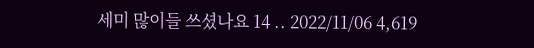세미 많이들 쓰셨나요 14 .. 2022/11/06 4,619